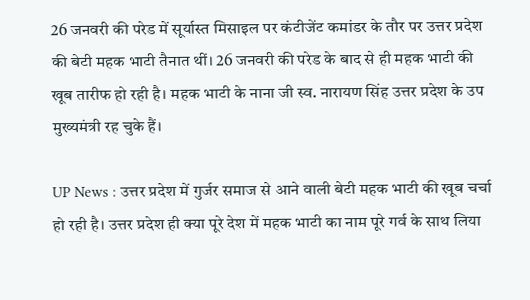26 जनवरी की परेड में सूर्यास्त मिसाइल पर कंटीजेंट कमांडर के तौर पर उत्तर प्रदेश की बेटी महक भाटी तैनात थीं। 26 जनवरी की परेड के बाद से ही महक भाटी की खूब तारीफ हो रही है। महक भाटी के नाना जी स्व. नारायण सिंह उत्तर प्रदेश के उप मुख्यमंत्री रह चुके हैं।

UP News : उत्तर प्रदेश में गुर्जर समाज से आने वाली बेटी महक भाटी की खूब चर्चा हो रही है। उत्तर प्रदेश ही क्या पूरे देश में महक भाटी का नाम पूरे गर्व के साथ लिया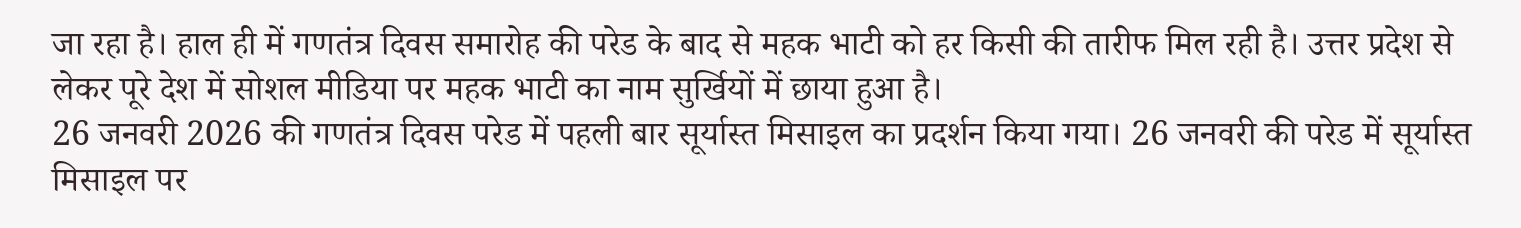जा रहा है। हाल ही में गणतंत्र दिवस समारोह की परेड के बाद से महक भाटी को हर किसी की तारीफ मिल रही है। उत्तर प्रदेश से लेकर पूरे देश में सोशल मीडिया पर महक भाटी का नाम सुर्खियों में छाया हुआ है।
26 जनवरी 2026 की गणतंत्र दिवस परेड में पहली बार सूर्यास्त मिसाइल का प्रदर्शन किया गया। 26 जनवरी की परेड में सूर्यास्त मिसाइल पर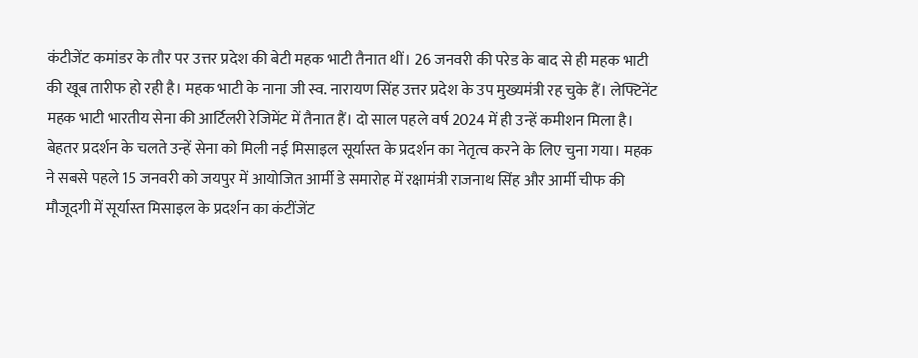कंटीजेंट कमांडर के तौर पर उत्तर प्रदेश की बेटी महक भाटी तैनात थीं। 26 जनवरी की परेड के बाद से ही महक भाटी की खूब तारीफ हो रही है। महक भाटी के नाना जी स्व. नारायण सिंह उत्तर प्रदेश के उप मुख्यमंत्री रह चुके हैं। लेफ्टिनेंट महक भाटी भारतीय सेना की आर्टिलरी रेजिमेंट में तैनात हैं। दो साल पहले वर्ष 2024 में ही उन्हें कमीशन मिला है। बेहतर प्रदर्शन के चलते उन्हें सेना को मिली नई मिसाइल सूर्यास्त के प्रदर्शन का नेतृत्व करने के लिए चुना गया। महक ने सबसे पहले 15 जनवरी को जयपुर में आयोजित आर्मी डे समारोह में रक्षामंत्री राजनाथ सिंह और आर्मी चीफ की मौजूदगी में सूर्यास्त मिसाइल के प्रदर्शन का कंटींजेंट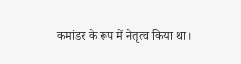कमांडर के रूप में नेतृत्व किया था।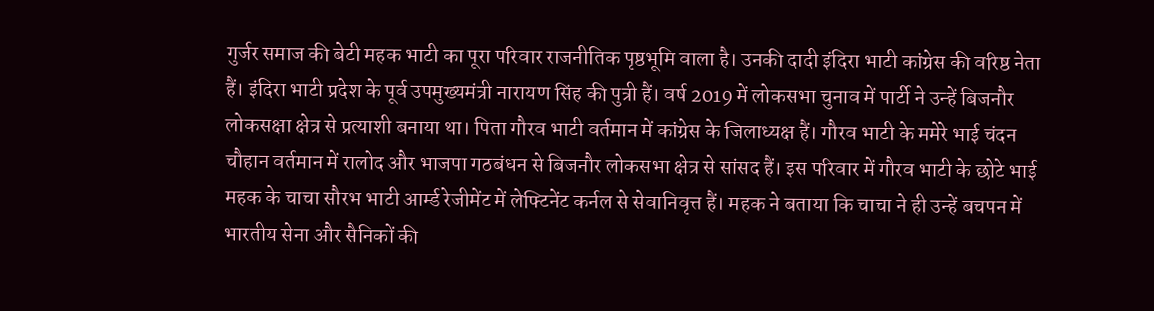गुर्जर समाज की बेटी महक भाटी का पूरा परिवार राजनीतिक पृष्ठभूमि वाला है। उनकी दादी इंदिरा भाटी कांग्रेस की वरिष्ठ नेता हैं। इंदिरा भाटी प्रदेश के पूर्व उपमुख्यमंत्री नारायण सिंह की पुत्री हैं। वर्ष 2019 में लोकसभा चुनाव में पार्टी ने उन्हें बिजनौर लोकसक्षा क्षेत्र से प्रत्याशी बनाया था। पिता गौरव भाटी वर्तमान में कांग्रेस के जिलाध्यक्ष हैं। गौरव भाटी के ममेरे भाई चंदन चौहान वर्तमान में रालोद और भाजपा गठबंधन से बिजनौर लोकसभा क्षेत्र से सांसद हैं। इस परिवार में गौरव भाटी के छोटे भाई महक के चाचा सौरभ भाटी आर्म्ड रेजीमेंट में लेफ्टिनेंट कर्नल से सेवानिवृत्त हैं। महक ने बताया कि चाचा ने ही उन्हें बचपन में भारतीय सेना और सैनिकों की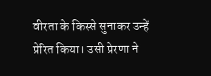वीरता के किस्से सुनाकर उन्हें प्रेरित किया। उसी प्रेरणा ने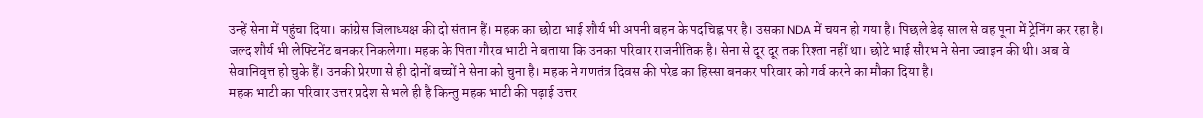उन्हें सेना में पहुंचा दिया। कांग्रेस जिलाध्यक्ष की दो संतान हैं। महक का छोटा भाई शौर्य भी अपनी बहन के पदचिह्न पर है। उसका NDA में चयन हो गया है। पिछले डेढ़ साल से वह पूना में ट्रेनिंग कर रहा है। जल्द शौर्य भी लेफ्टिनेंट बनकर निकलेगा। महक के पिता गौरव भाटी ने बताया कि उनका परिवार राजनीतिक है। सेना से दूर दूर तक रिश्ता नहीं था। छोटे भाई सौरभ ने सेना ज्वाइन की थी। अब वे सेवानिवृत्त हो चुके हैं। उनकी प्रेरणा से ही दोनों बच्चों ने सेना को चुना है। महक ने गणतंत्र दिवस की परेड का हिस्सा बनकर परिवार को गर्व करने का मौका दिया है।
महक भाटी का परिवार उत्तर प्रदेश से भले ही है किन्तु महक भाटी की पढ़ाई उत्तर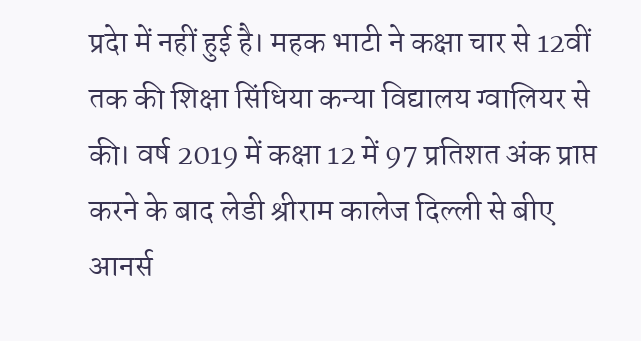प्रदेा में नहीं हुई है। महक भाटी ने कक्षा चार से 12वीं तक की शिक्षा सिंधिया कन्या विद्यालय ग्वालियर से की। वर्ष 2019 में कक्षा 12 में 97 प्रतिशत अंक प्राप्त करने के बाद लेडी श्रीराम कालेज दिल्ली से बीए आनर्स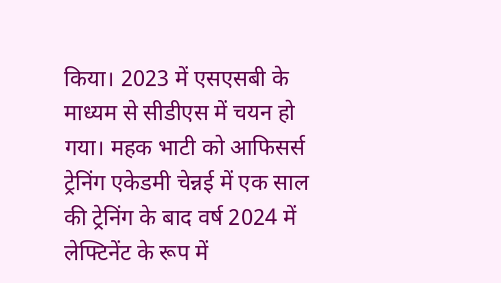किया। 2023 में एसएसबी के माध्यम से सीडीएस में चयन हो गया। महक भाटी को आफिसर्स ट्रेनिंग एकेडमी चेन्नई में एक साल की ट्रेनिंग के बाद वर्ष 2024 में लेफ्टिनेंट के रूप में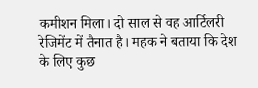कमीशन मिला। दो साल से वह आर्टिलरी रेजिमेंट में तैनात है। महक ने बताया कि देश के लिए कुछ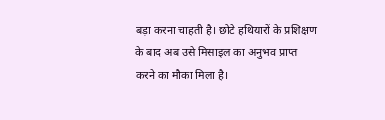बड़ा करना चाहती है। छोटे हथियारों के प्रशिक्षण के बाद अब उसे मिसाइल का अनुभव प्राप्त करने का मौका मिला है।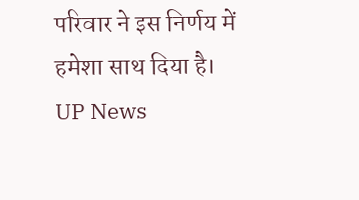परिवार ने इस निर्णय में हमेशा साथ दिया है। UP News